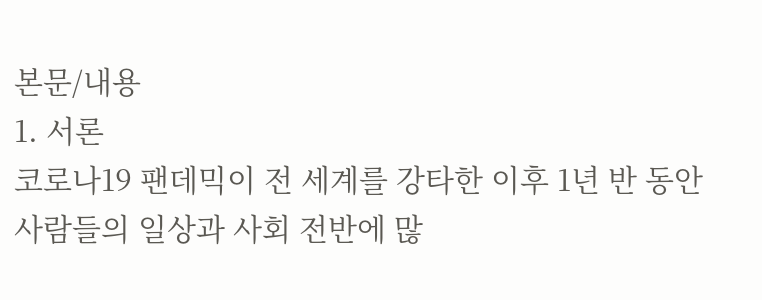본문/내용
1. 서론
코로나19 팬데믹이 전 세계를 강타한 이후 1년 반 동안 사람들의 일상과 사회 전반에 많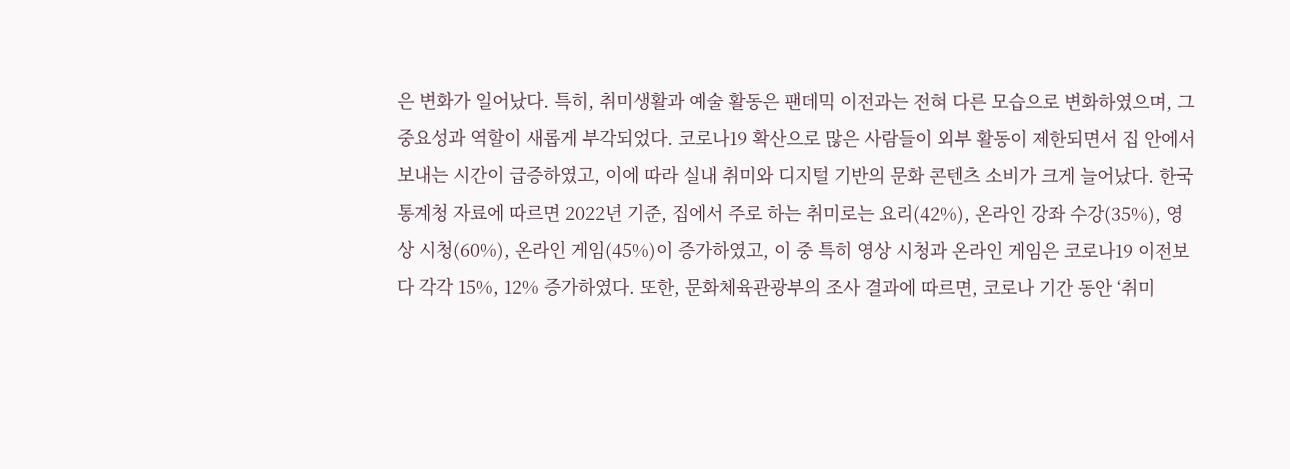은 변화가 일어났다. 특히, 취미생활과 예술 활동은 팬데믹 이전과는 전혀 다른 모습으로 변화하였으며, 그 중요성과 역할이 새롭게 부각되었다. 코로나19 확산으로 많은 사람들이 외부 활동이 제한되면서 집 안에서 보내는 시간이 급증하였고, 이에 따라 실내 취미와 디지털 기반의 문화 콘텐츠 소비가 크게 늘어났다. 한국통계청 자료에 따르면 2022년 기준, 집에서 주로 하는 취미로는 요리(42%), 온라인 강좌 수강(35%), 영상 시청(60%), 온라인 게임(45%)이 증가하였고, 이 중 특히 영상 시청과 온라인 게임은 코로나19 이전보다 각각 15%, 12% 증가하였다. 또한, 문화체육관광부의 조사 결과에 따르면, 코로나 기간 동안 ‘취미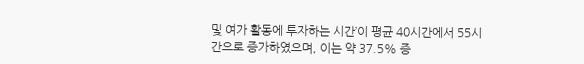및 여가 활동에 투자하는 시간’이 평균 40시간에서 55시간으로 증가하였으며, 이는 약 37.5% 증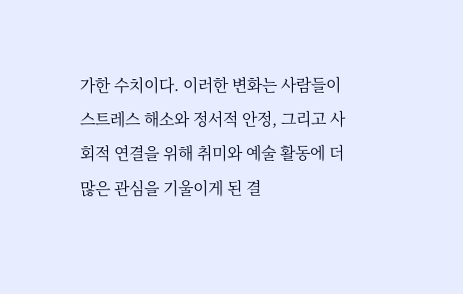가한 수치이다. 이러한 변화는 사람들이 스트레스 해소와 정서적 안정, 그리고 사회적 연결을 위해 취미와 예술 활동에 더 많은 관심을 기울이게 된 결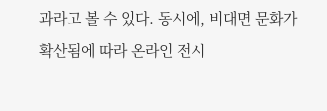과라고 볼 수 있다. 동시에, 비대면 문화가 확산됨에 따라 온라인 전시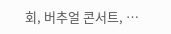회, 버추얼 콘서트, …